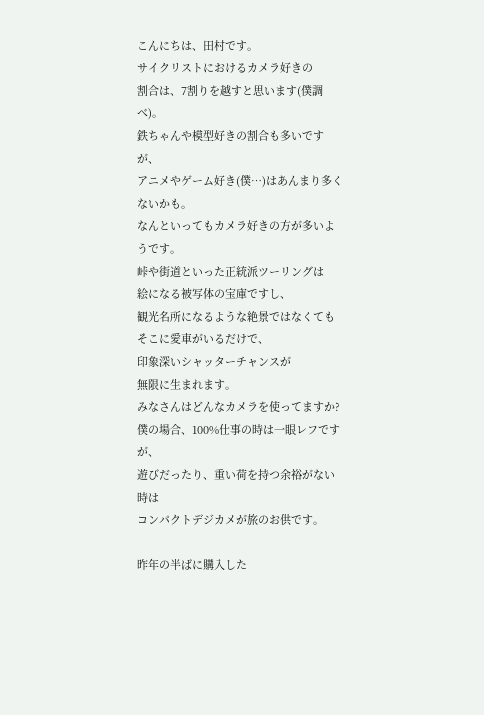こんにちは、田村です。
サイクリストにおけるカメラ好きの
割合は、7割りを越すと思います(僕調べ)。
鉄ちゃんや模型好きの割合も多いですが、
アニメやゲーム好き(僕…)はあんまり多くないかも。
なんといってもカメラ好きの方が多いようです。
峠や街道といった正統派ツーリングは
絵になる被写体の宝庫ですし、
観光名所になるような絶景ではなくても
そこに愛車がいるだけで、
印象深いシャッターチャンスが
無限に生まれます。
みなさんはどんなカメラを使ってますか?
僕の場合、100%仕事の時は一眼レフですが、
遊びだったり、重い荷を持つ余裕がない時は
コンパクトデジカメが旅のお供です。

昨年の半ばに購入した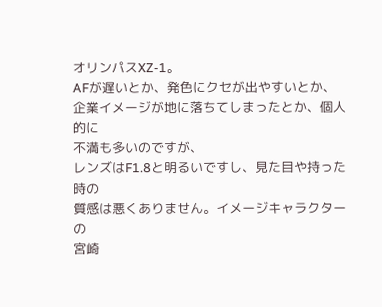オリンパスXZ-1。
AFが遅いとか、発色にクセが出やすいとか、
企業イメージが地に落ちてしまったとか、個人的に
不満も多いのですが、
レンズはF1.8と明るいですし、見た目や持った時の
質感は悪くありません。イメージキャラクターの
宮崎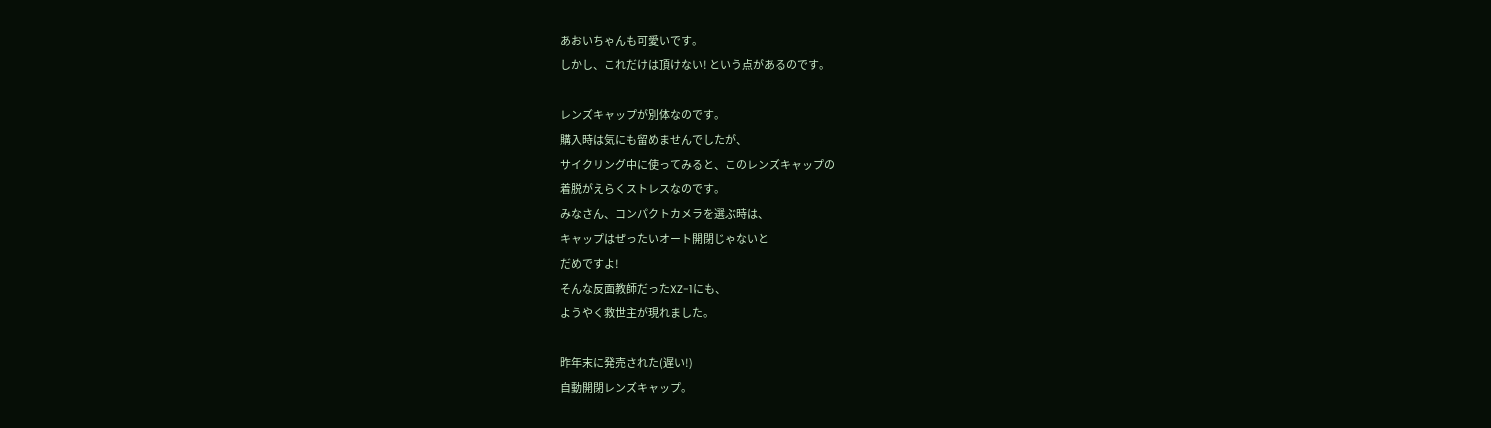あおいちゃんも可愛いです。
しかし、これだけは頂けない! という点があるのです。

レンズキャップが別体なのです。
購入時は気にも留めませんでしたが、
サイクリング中に使ってみると、このレンズキャップの
着脱がえらくストレスなのです。
みなさん、コンパクトカメラを選ぶ時は、
キャップはぜったいオート開閉じゃないと
だめですよ!
そんな反面教師だったXZ-1にも、
ようやく救世主が現れました。

昨年末に発売された(遅い!)
自動開閉レンズキャップ。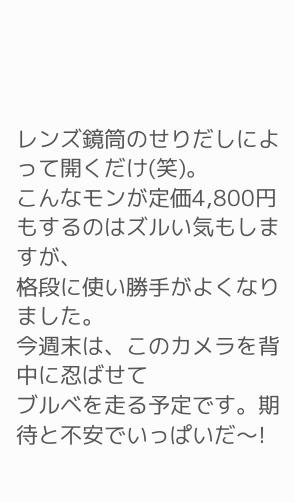レンズ鏡筒のせりだしによって開くだけ(笑)。
こんなモンが定価4,800円もするのはズルい気もしますが、
格段に使い勝手がよくなりました。
今週末は、このカメラを背中に忍ばせて
ブルベを走る予定です。期待と不安でいっぱいだ〜!